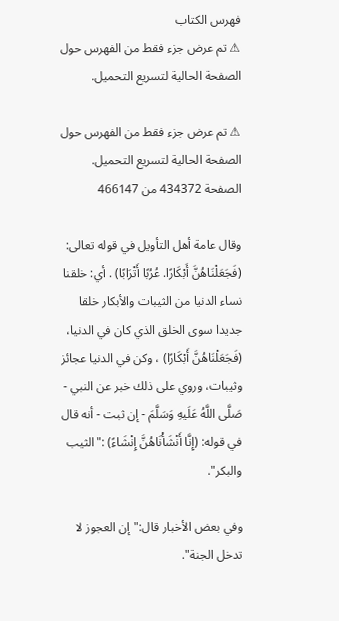فهرس الكتاب
⚠ تم عرض جزء فقط من الفهرس حول الصفحة الحالية لتسريع التحميل.

⚠ تم عرض جزء فقط من الفهرس حول الصفحة الحالية لتسريع التحميل.
الصفحة 434372 من 466147

وقال عامة أهل التأويل في قوله تعالى: (فَجَعَلْنَاهُنَّ أَبْكَارًا. عُرُبًا أَتْرَابًا) . أي: خلقنا نساء الدنيا من الثيبات والأبكار خلقا جديدا سوى الخلق الذي كان في الدنيا، (فَجَعَلْنَاهُنَّ أَبْكَارًا) ، وكن في الدنيا عجائز وثيبات، وروي على ذلك خبر عن النبي - صَلَّى اللَّهُ عَلَيهِ وَسَلَّمَ - إن ثبت - أنه قال في قوله: (إِنَّا أَنْشَأْنَاهُنَّ إِنْشَاءً) :"الثيب والبكر".

وفي بعض الأخبار قال:"إن العجوز لا تدخل الجنة".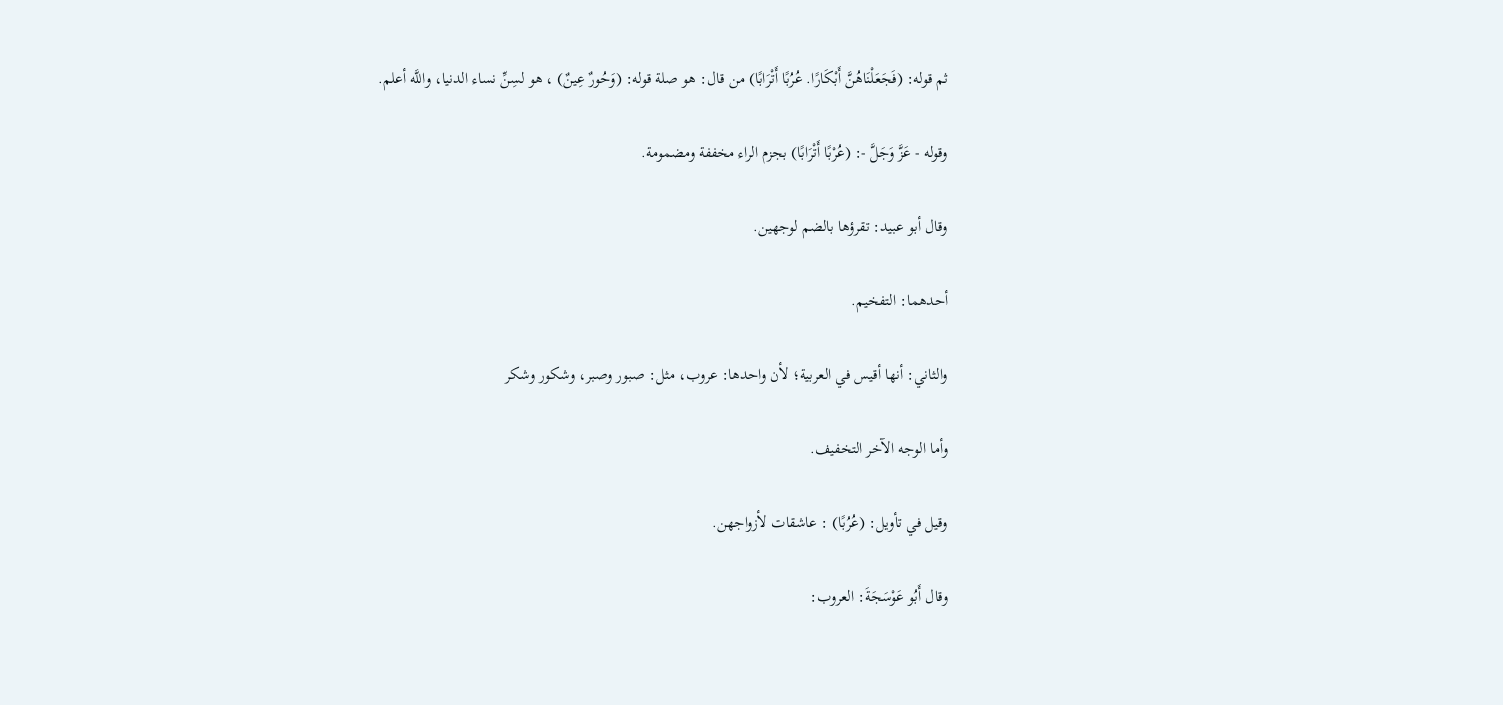ثم قوله: (فَجَعَلْنَاهُنَّ أَبْكَارًا. عُرُبًا أَتْرَابًا) من قال: هو صلة قوله: (وَحُورٌ عِينٌ) ، هو لسِنِّ نساء الدنيا، واللَّه أعلم.

وقوله - عَزَّ وَجَلَّ -: (عُرْبًا أَتْرَابًا) بجزم الراء مخففة ومضمومة.

وقال أبو عبيد: تقرؤها بالضم لوجهين.

أحدهما: التفخيم.

والثاني: أنها أقيس في العربية؛ لأن واحدها: عروب، مثل: صبور وصبر، وشكور وشكر

وأما الوجه الآخر التخفيف.

وقيل في تأويل: (عُرُبًا) : عاشقات لأزواجهن.

وقال أَبُو عَوْسَجَةَ: العروب: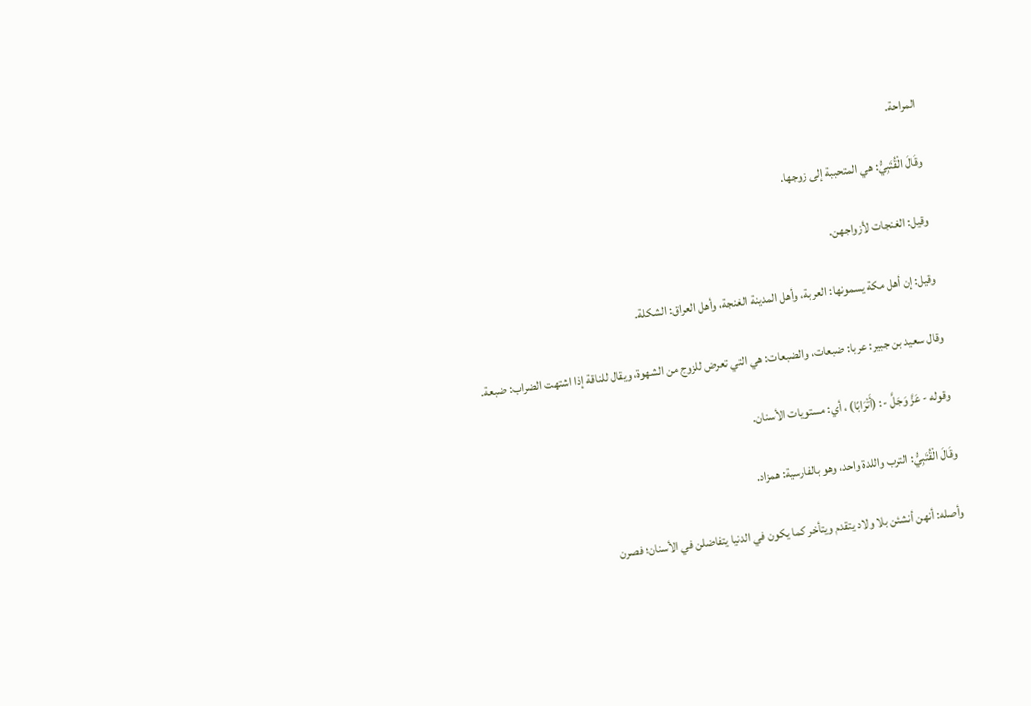المراحة.

وقَالَ الْقُتَبِيُّ: هي المتحببة إلى زوجها.

وقيل: الغنجات لأزواجهن.

وقيل: إن أهل مكة يسمونها: العربة، وأهل المدينة الغنجة، وأهل العراق: الشكلة.

وقال سعيد بن جبير: عربا: ضبعات، والضبعات: هي التي تعرض للزوج من الشهوة، ويقال للناقة إذا اشتهت الضراب: ضبعة.

وقوله - عَزَّ وَجَلَّ -: (أَتْرَابًا) ، أي: مستويات الأسنان.

وقَالَ الْقُتَبِيُّ: الترب واللدة واحد، وهو بالفارسية: همزاد.

وأصله: أنهن أنشئن بلا ولاد يتقدم ويتأخر كما يكون في الدنيا يتفاضلن في الأسنان؛ فصرن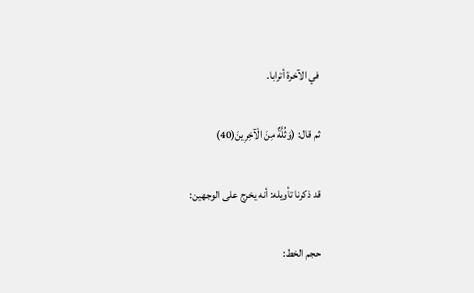في الآخرة أترابا.

ثم قال: (وَثُلَّةٌ مِنَ الْآخِرِينَ(40)

قد ذكرنا تأويله: أنه يخرج على الوجهين:

حجم الخط: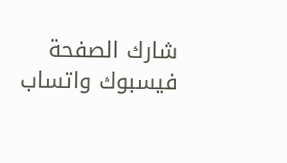شارك الصفحة
فيسبوك واتساب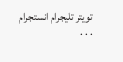تويتر تليجرام انستجرام
. . .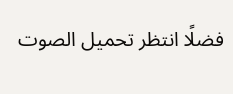فضلًا انتظر تحميل الصوت